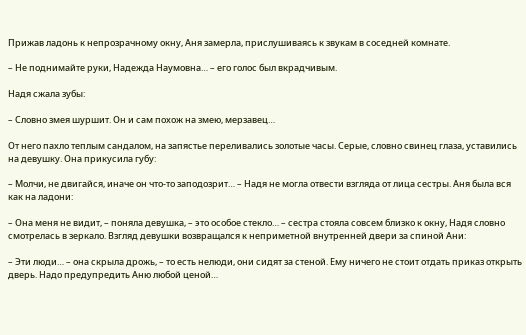Прижав ладонь к непрозрачному окну, Аня замерла, прислушиваясь к звукам в соседней комнате.

– Не поднимайте руки, Надежда Наумовна… – его голос был вкрадчивым.

Надя сжала зубы:

– Словно змея шуршит. Он и сам похож на змею, мерзавец…

От него пахло теплым сандалом, на запястье переливались золотые часы. Серые, словно свинец глаза, уставились на девушку. Она прикусила губу:

– Молчи, не двигайся, иначе он что-то заподозрит… – Надя не могла отвести взгляда от лица сестры. Аня была вся как на ладони:

– Она меня не видит, – поняла девушка, – это особое стекло… – сестра стояла совсем близко к окну, Надя словно смотрелась в зеркало. Взгляд девушки возвращался к неприметной внутренней двери за спиной Ани:

– Эти люди… – она скрыла дрожь, – то есть нелюди, они сидят за стеной. Ему ничего не стоит отдать приказ открыть дверь. Надо предупредить Аню любой ценой…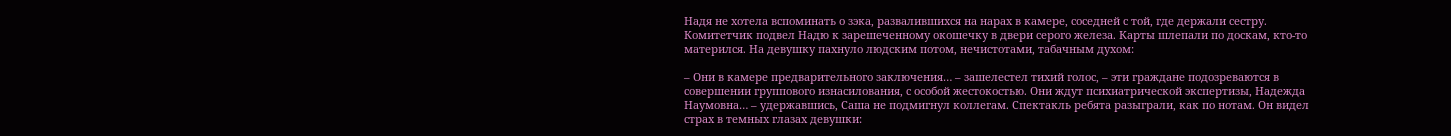Надя не хотела вспоминать о зэка, развалившихся на нарах в камере, соседней с той, где держали сестру. Комитетчик подвел Надю к зарешеченному окошечку в двери серого железа. Карты шлепали по доскам, кто-то матерился. На девушку пахнуло людским потом, нечистотами, табачным духом:

– Они в камере предварительного заключения… – зашелестел тихий голос, – эти граждане подозреваются в совершении группового изнасилования, с особой жестокостью. Они ждут психиатрической экспертизы, Надежда Наумовна… – удержавшись, Саша не подмигнул коллегам. Спектакль ребята разыграли, как по нотам. Он видел страх в темных глазах девушки: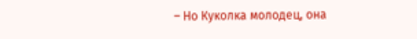– Но Куколка молодец, она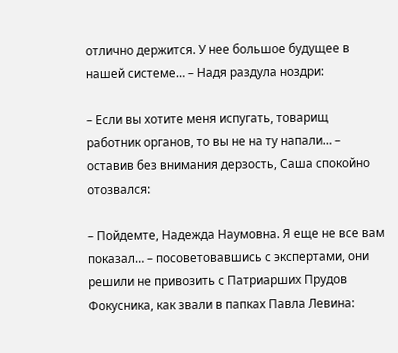отлично держится. У нее большое будущее в нашей системе… – Надя раздула ноздри:

– Если вы хотите меня испугать, товарищ работник органов, то вы не на ту напали… – оставив без внимания дерзость, Саша спокойно отозвался:

– Пойдемте, Надежда Наумовна. Я еще не все вам показал… – посоветовавшись с экспертами, они решили не привозить с Патриарших Прудов Фокусника, как звали в папках Павла Левина: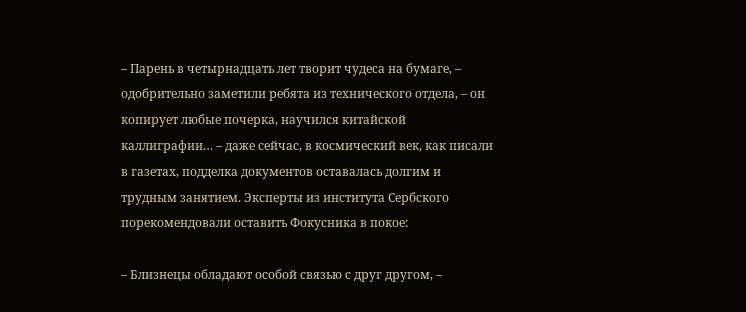– Парень в четырнадцать лет творит чудеса на бумаге, – одобрительно заметили ребята из технического отдела, – он копирует любые почерка, научился китайской каллиграфии… – даже сейчас, в космический век, как писали в газетах, подделка документов оставалась долгим и трудным занятием. Эксперты из института Сербского порекомендовали оставить Фокусника в покое:

– Близнецы обладают особой связью с друг другом, –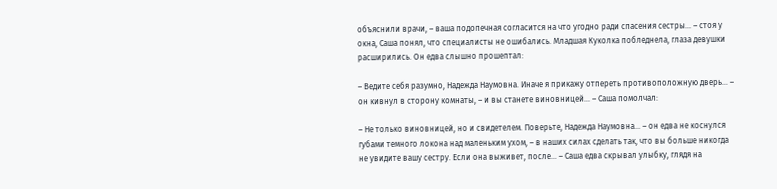объяснили врачи, – ваша подопечная согласится на что угодно ради спасения сестры… – стоя у окна, Саша понял, что специалисты не ошибались. Младшая Куколка побледнела, глаза девушки расширились. Он едва слышно прошептал:

– Ведите себя разумно, Надежда Наумовна. Иначе я прикажу отпереть противоположную дверь… – он кивнул в сторону комнаты, – и вы станете виновницей… – Саша помолчал:

– Не только виновницей, но и свидетелем. Поверьте, Надежда Наумовна… – он едва не коснулся губами темного локона над маленьким ухом, – в наших силах сделать так, что вы больше никогда не увидите вашу сестру. Если она выживет, после… – Саша едва скрывал улыбку, глядя на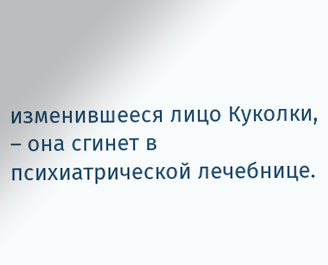изменившееся лицо Куколки, – она сгинет в психиатрической лечебнице.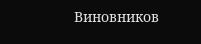Виновников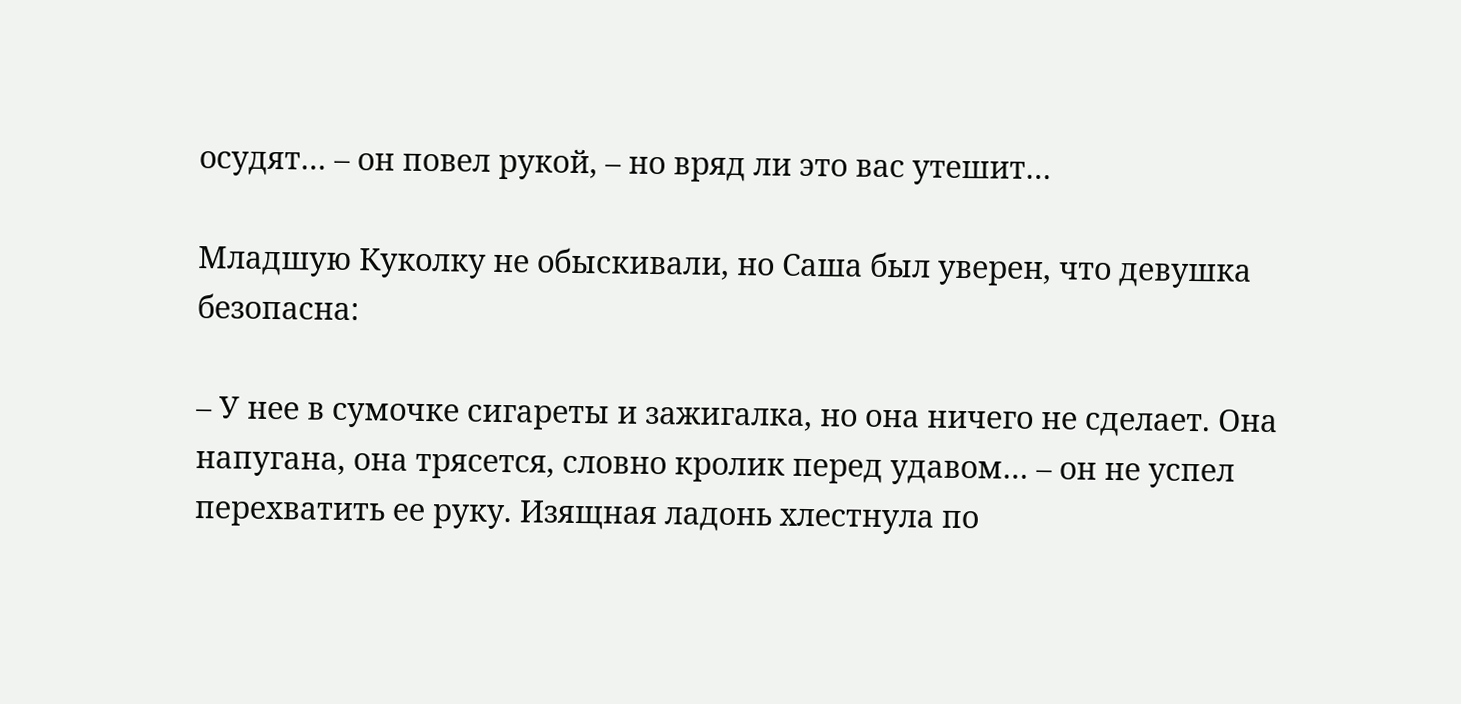осудят… – он повел рукой, – но вряд ли это вас утешит…

Младшую Куколку не обыскивали, но Саша был уверен, что девушка безопасна:

– У нее в сумочке сигареты и зажигалка, но она ничего не сделает. Она напугана, она трясется, словно кролик перед удавом… – он не успел перехватить ее руку. Изящная ладонь хлестнула по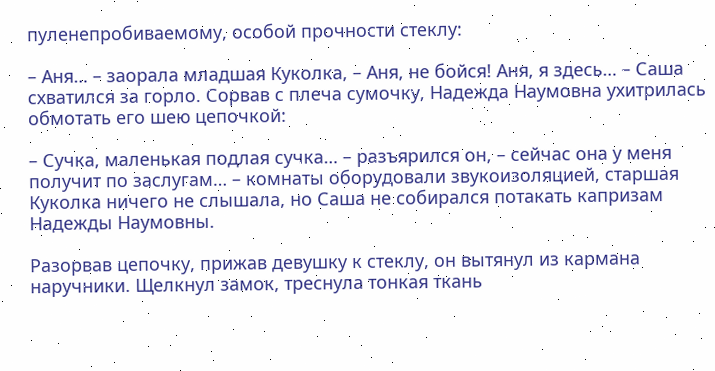пуленепробиваемому, особой прочности стеклу:

– Аня… – заорала младшая Куколка, – Аня, не бойся! Аня, я здесь… – Саша схватился за горло. Сорвав с плеча сумочку, Надежда Наумовна ухитрилась обмотать его шею цепочкой:

– Сучка, маленькая подлая сучка… – разъярился он, – сейчас она у меня получит по заслугам… – комнаты оборудовали звукоизоляцией, старшая Куколка ничего не слышала, но Саша не собирался потакать капризам Надежды Наумовны.

Разорвав цепочку, прижав девушку к стеклу, он вытянул из кармана наручники. Щелкнул замок, треснула тонкая ткань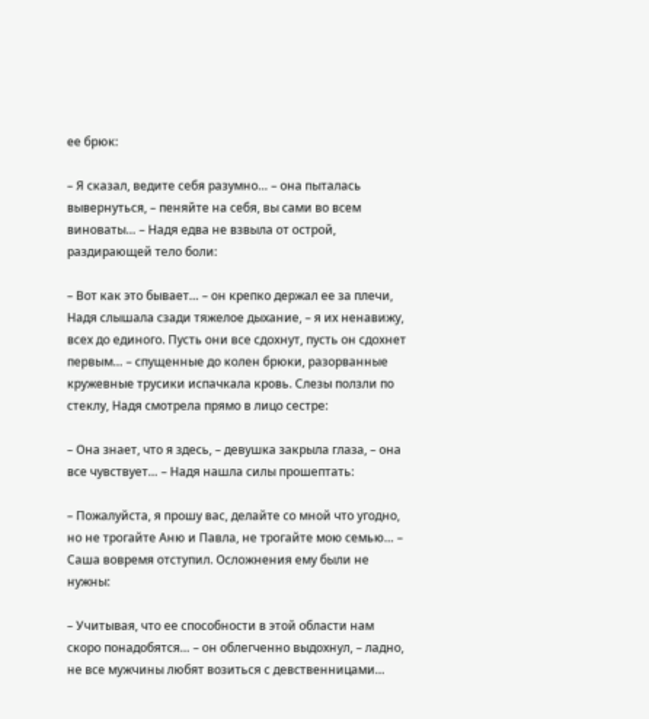ее брюк:

– Я сказал, ведите себя разумно… – она пыталась вывернуться, – пеняйте на себя, вы сами во всем виноваты… – Надя едва не взвыла от острой, раздирающей тело боли:

– Вот как это бывает… – он крепко держал ее за плечи, Надя слышала сзади тяжелое дыхание, – я их ненавижу, всех до единого. Пусть они все сдохнут, пусть он сдохнет первым… – спущенные до колен брюки, разорванные кружевные трусики испачкала кровь. Слезы ползли по стеклу, Надя смотрела прямо в лицо сестре:

– Она знает, что я здесь, – девушка закрыла глаза, – она все чувствует… – Надя нашла силы прошептать:

– Пожалуйста, я прошу вас, делайте со мной что угодно, но не трогайте Аню и Павла, не трогайте мою семью… – Саша вовремя отступил. Осложнения ему были не нужны:

– Учитывая, что ее способности в этой области нам скоро понадобятся… – он облегченно выдохнул, – ладно, не все мужчины любят возиться с девственницами…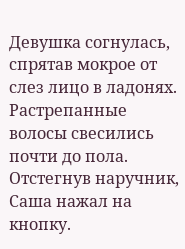Девушка согнулась, спрятав мокрое от слез лицо в ладонях. Растрепанные волосы свесились почти до пола. Отстегнув наручник, Саша нажал на кнопку.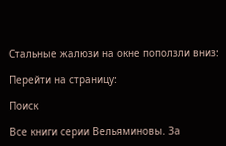Стальные жалюзи на окне поползли вниз:

Перейти на страницу:

Поиск

Все книги серии Вельяминовы. За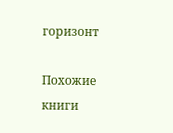горизонт

Похожие книги